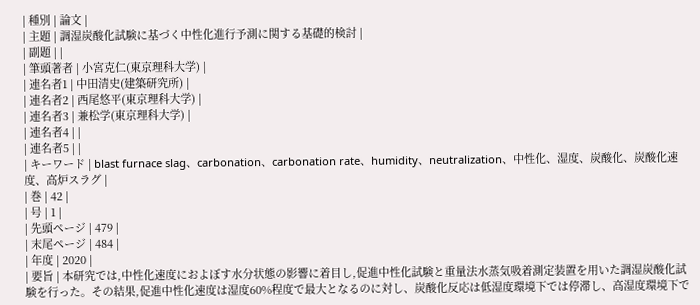| 種別 | 論文 |
| 主題 | 調湿炭酸化試験に基づく中性化進行予測に関する基礎的検討 |
| 副題 | |
| 筆頭著者 | 小宮克仁(東京理科大学) |
| 連名者1 | 中田清史(建築研究所) |
| 連名者2 | 西尾悠平(東京理科大学) |
| 連名者3 | 兼松学(東京理科大学) |
| 連名者4 | |
| 連名者5 | |
| キーワード | blast furnace slag、carbonation、carbonation rate、humidity、neutralization、中性化、湿度、炭酸化、炭酸化速度、高炉スラグ |
| 巻 | 42 |
| 号 | 1 |
| 先頭ページ | 479 |
| 末尾ページ | 484 |
| 年度 | 2020 |
| 要旨 | 本研究では,中性化速度におよぼす水分状態の影響に着目し,促進中性化試験と重量法水蒸気吸着測定装置を用いた調湿炭酸化試験を行った。その結果,促進中性化速度は湿度60%程度で最大となるのに対し、炭酸化反応は低湿度環境下では停滞し、高湿度環境下で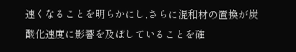速くなることを明らかにし,さらに混和材の置換が炭酸化速度に影響を及ぼしていることを確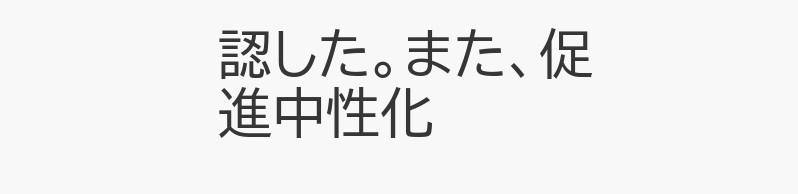認した。また、促進中性化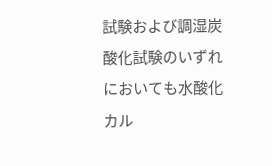試験および調湿炭酸化試験のいずれにおいても水酸化カル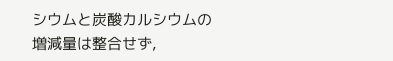シウムと炭酸カルシウムの増減量は整合せず,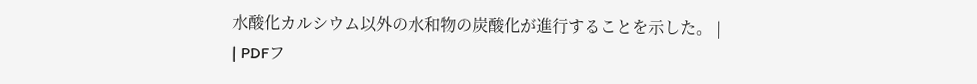水酸化カルシウム以外の水和物の炭酸化が進行することを示した。 |
| PDFフ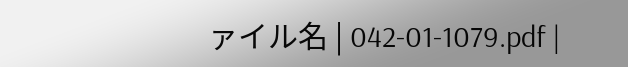ァイル名 | 042-01-1079.pdf |